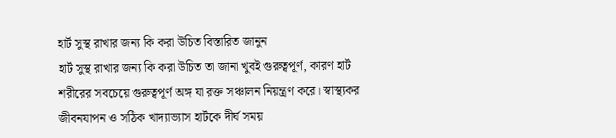হার্ট সুস্থ রাখার জন্য কি করা উচিত বিস্তারিত জানুন
হার্ট সুস্থ রাখার জন্য কি করা উচিত তা জানা খুবই গুরুত্বপূর্ণ, কারণ হার্ট
শরীরের সবচেয়ে গুরুত্বপূর্ণ অঙ্গ যা রক্ত সঞ্চালন নিয়ন্ত্রণ করে। স্বাস্থ্যকর
জীবনযাপন ও সঠিক খাদ্যাভ্যাস হার্টকে দীর্ঘ সময়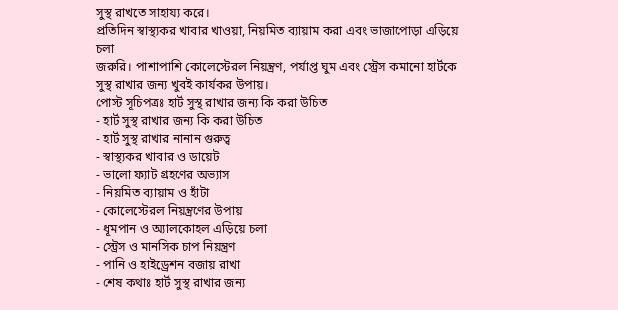সুস্থ রাখতে সাহায্য করে।
প্রতিদিন স্বাস্থ্যকর খাবার খাওয়া, নিয়মিত ব্যায়াম করা এবং ভাজাপোড়া এড়িয়ে চলা
জরুরি। পাশাপাশি কোলেস্টেরল নিয়ন্ত্রণ, পর্যাপ্ত ঘুম এবং স্ট্রেস কমানো হার্টকে
সুস্থ রাখার জন্য খুবই কার্যকর উপায়।
পোস্ট সূচিপত্রঃ হার্ট সুস্থ রাখার জন্য কি করা উচিত
- হার্ট সুস্থ রাখার জন্য কি করা উচিত
- হার্ট সুস্থ রাখার নানান গুরুত্ব
- স্বাস্থ্যকর খাবার ও ডায়েট
- ভালো ফ্যাট গ্রহণের অভ্যাস
- নিয়মিত ব্যায়াম ও হাঁটা
- কোলেস্টেরল নিয়ন্ত্রণের উপায়
- ধূমপান ও অ্যালকোহল এড়িয়ে চলা
- স্ট্রেস ও মানসিক চাপ নিয়ন্ত্রণ
- পানি ও হাইড্রেশন বজায় রাখা
- শেষ কথাঃ হার্ট সুস্থ রাখার জন্য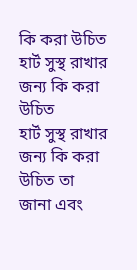কি করা উচিত
হার্ট সুস্থ রাখার জন্য কি করা উচিত
হার্ট সুস্থ রাখার জন্য কি করা উচিত তা জানা এবং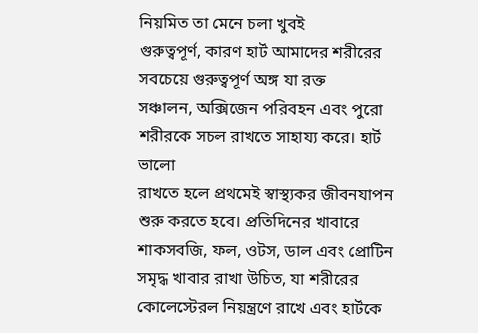নিয়মিত তা মেনে চলা খুবই
গুরুত্বপূর্ণ, কারণ হার্ট আমাদের শরীরের সবচেয়ে গুরুত্বপূর্ণ অঙ্গ যা রক্ত
সঞ্চালন, অক্সিজেন পরিবহন এবং পুরো শরীরকে সচল রাখতে সাহায্য করে। হার্ট ভালো
রাখতে হলে প্রথমেই স্বাস্থ্যকর জীবনযাপন শুরু করতে হবে। প্রতিদিনের খাবারে
শাকসবজি, ফল, ওটস, ডাল এবং প্রোটিন সমৃদ্ধ খাবার রাখা উচিত, যা শরীরের
কোলেস্টেরল নিয়ন্ত্রণে রাখে এবং হার্টকে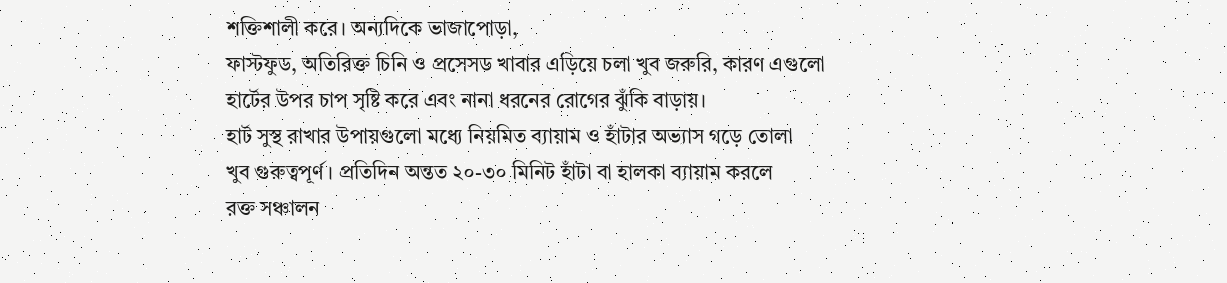শক্তিশালী করে। অন্যদিকে ভাজাপোড়া,
ফাস্টফুড, অতিরিক্ত চিনি ও প্রসেসড খাবার এড়িয়ে চলা খুব জরুরি, কারণ এগুলো
হার্টের উপর চাপ সৃষ্টি করে এবং নানা ধরনের রোগের ঝুঁকি বাড়ায়।
হার্ট সুস্থ রাখার উপায়গুলো মধ্যে নিয়মিত ব্যায়াম ও হাঁটার অভ্যাস গড়ে তোলা
খুব গুরুত্বপূর্ণ। প্রতিদিন অন্তত ২০-৩০ মিনিট হাঁটা বা হালকা ব্যায়াম করলে
রক্ত সঞ্চালন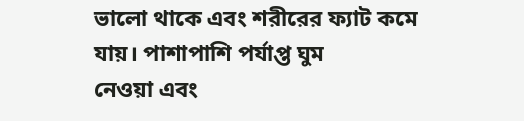ভালো থাকে এবং শরীরের ফ্যাট কমে যায়। পাশাপাশি পর্যাপ্ত ঘুম
নেওয়া এবং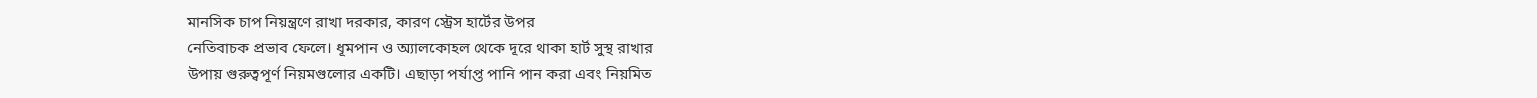মানসিক চাপ নিয়ন্ত্রণে রাখা দরকার, কারণ স্ট্রেস হার্টের উপর
নেতিবাচক প্রভাব ফেলে। ধূমপান ও অ্যালকোহল থেকে দূরে থাকা হার্ট সুস্থ রাখার
উপায় গুরুত্বপূর্ণ নিয়মগুলোর একটি। এছাড়া পর্যাপ্ত পানি পান করা এবং নিয়মিত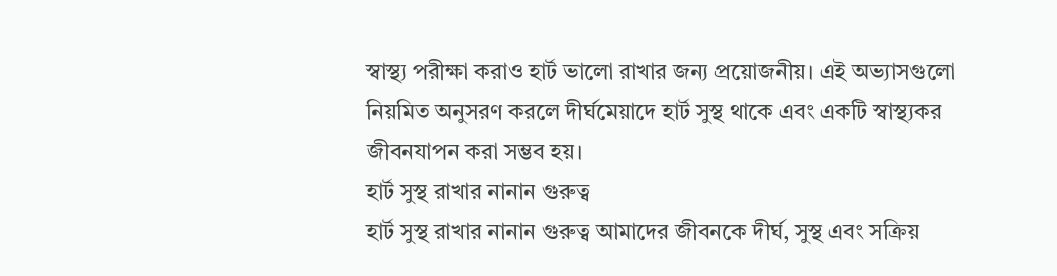স্বাস্থ্য পরীক্ষা করাও হার্ট ভালো রাখার জন্য প্রয়োজনীয়। এই অভ্যাসগুলো
নিয়মিত অনুসরণ করলে দীর্ঘমেয়াদে হার্ট সুস্থ থাকে এবং একটি স্বাস্থ্যকর
জীবনযাপন করা সম্ভব হয়।
হার্ট সুস্থ রাখার নানান গুরুত্ব
হার্ট সুস্থ রাখার নানান গুরুত্ব আমাদের জীবনকে দীর্ঘ, সুস্থ এবং সক্রিয়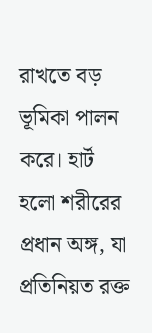রাখতে বড় ভূমিকা পালন করে। হার্ট হলো শরীরের প্রধান অঙ্গ, যা প্রতিনিয়ত রক্ত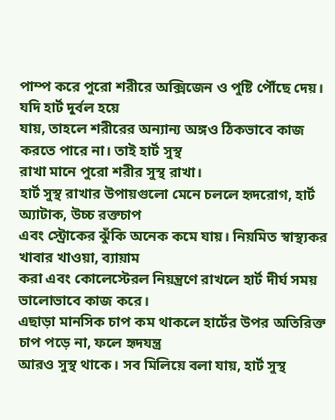পাম্প করে পুরো শরীরে অক্সিজেন ও পুষ্টি পৌঁছে দেয়। যদি হার্ট দুর্বল হয়ে
যায়, তাহলে শরীরের অন্যান্য অঙ্গও ঠিকভাবে কাজ করতে পারে না। তাই হার্ট সুস্থ
রাখা মানে পুরো শরীর সুস্থ রাখা।
হার্ট সুস্থ রাখার উপায়গুলো মেনে চললে হৃদরোগ, হার্ট অ্যাটাক, উচ্চ রক্তচাপ
এবং স্ট্রোকের ঝুঁকি অনেক কমে যায়। নিয়মিত স্বাস্থ্যকর খাবার খাওয়া, ব্যায়াম
করা এবং কোলেস্টেরল নিয়ন্ত্রণে রাখলে হার্ট দীর্ঘ সময় ভালোভাবে কাজ করে।
এছাড়া মানসিক চাপ কম থাকলে হার্টের উপর অতিরিক্ত চাপ পড়ে না, ফলে হৃদযন্ত্র
আরও সুস্থ থাকে। সব মিলিয়ে বলা যায়, হার্ট সুস্থ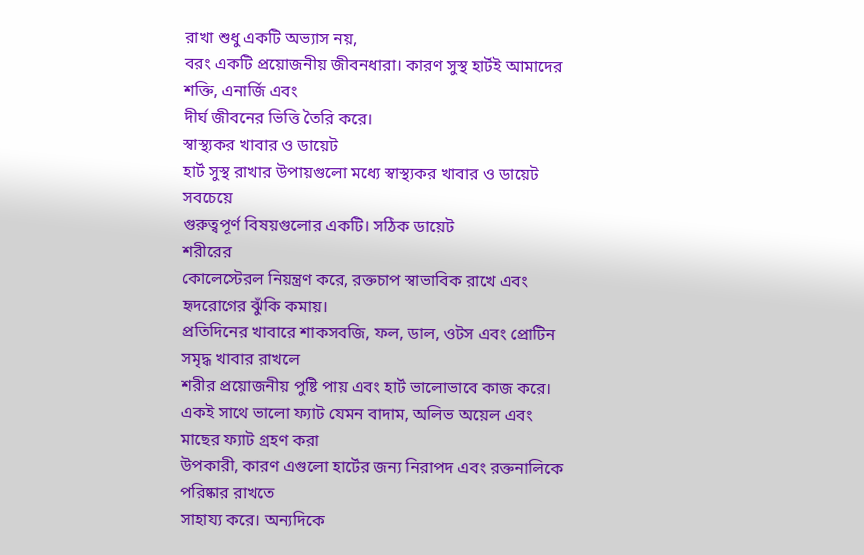রাখা শুধু একটি অভ্যাস নয়,
বরং একটি প্রয়োজনীয় জীবনধারা। কারণ সুস্থ হার্টই আমাদের শক্তি, এনার্জি এবং
দীর্ঘ জীবনের ভিত্তি তৈরি করে।
স্বাস্থ্যকর খাবার ও ডায়েট
হার্ট সুস্থ রাখার উপায়গুলো মধ্যে স্বাস্থ্যকর খাবার ও ডায়েট সবচেয়ে
গুরুত্বপূর্ণ বিষয়গুলোর একটি। সঠিক ডায়েট
শরীরের
কোলেস্টেরল নিয়ন্ত্রণ করে, রক্তচাপ স্বাভাবিক রাখে এবং হৃদরোগের ঝুঁকি কমায়।
প্রতিদিনের খাবারে শাকসবজি, ফল, ডাল, ওটস এবং প্রোটিন সমৃদ্ধ খাবার রাখলে
শরীর প্রয়োজনীয় পুষ্টি পায় এবং হার্ট ভালোভাবে কাজ করে।
একই সাথে ভালো ফ্যাট যেমন বাদাম, অলিভ অয়েল এবং মাছের ফ্যাট গ্রহণ করা
উপকারী, কারণ এগুলো হার্টের জন্য নিরাপদ এবং রক্তনালিকে পরিষ্কার রাখতে
সাহায্য করে। অন্যদিকে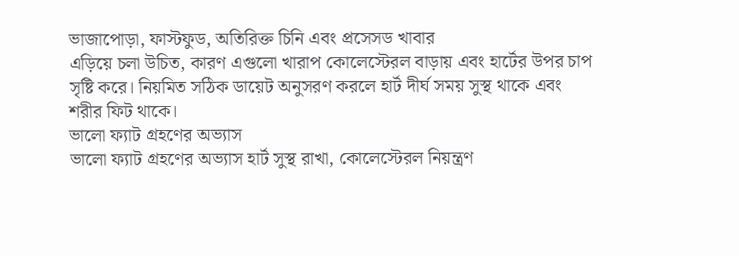ভাজাপোড়া, ফাস্টফুড, অতিরিক্ত চিনি এবং প্রসেসড খাবার
এড়িয়ে চলা উচিত, কারণ এগুলো খারাপ কোলেস্টেরল বাড়ায় এবং হার্টের উপর চাপ
সৃষ্টি করে। নিয়মিত সঠিক ডায়েট অনুসরণ করলে হার্ট দীর্ঘ সময় সুস্থ থাকে এবং
শরীর ফিট থাকে।
ভালো ফ্যাট গ্রহণের অভ্যাস
ভালো ফ্যাট গ্রহণের অভ্যাস হার্ট সুস্থ রাখা, কোলেস্টেরল নিয়ন্ত্রণ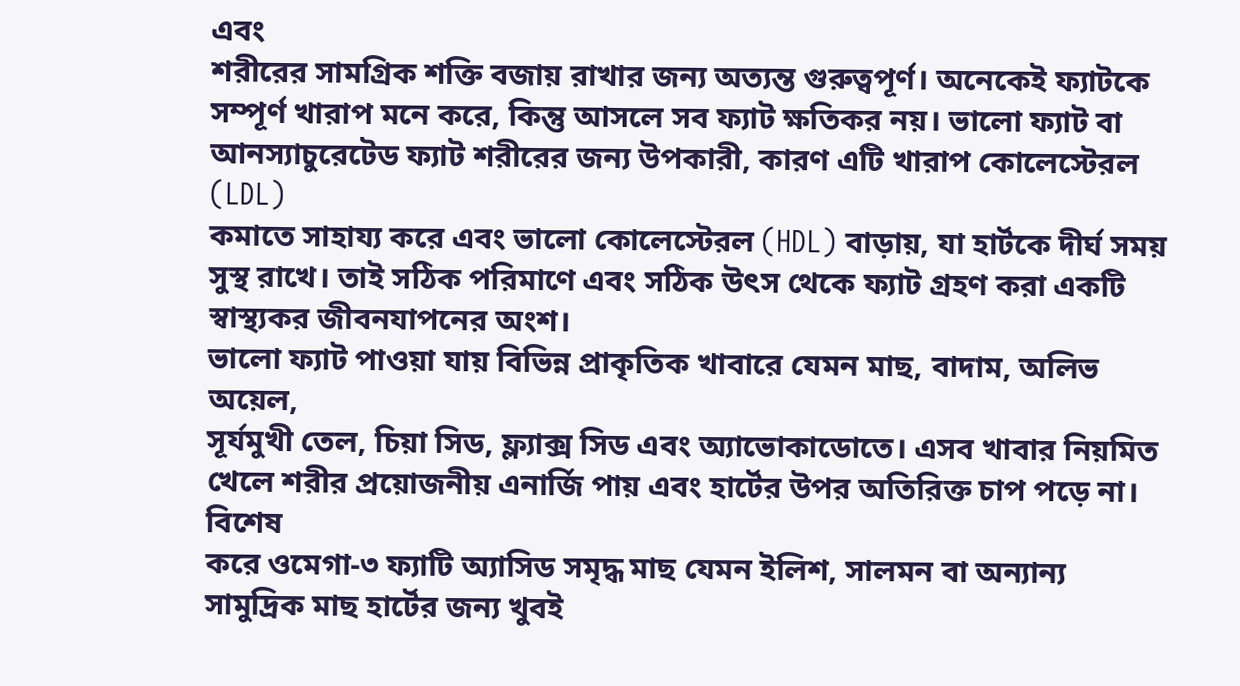এবং
শরীরের সামগ্রিক শক্তি বজায় রাখার জন্য অত্যন্ত গুরুত্বপূর্ণ। অনেকেই ফ্যাটকে
সম্পূর্ণ খারাপ মনে করে, কিন্তু আসলে সব ফ্যাট ক্ষতিকর নয়। ভালো ফ্যাট বা
আনস্যাচুরেটেড ফ্যাট শরীরের জন্য উপকারী, কারণ এটি খারাপ কোলেস্টেরল (LDL)
কমাতে সাহায্য করে এবং ভালো কোলেস্টেরল (HDL) বাড়ায়, যা হার্টকে দীর্ঘ সময়
সুস্থ রাখে। তাই সঠিক পরিমাণে এবং সঠিক উৎস থেকে ফ্যাট গ্রহণ করা একটি
স্বাস্থ্যকর জীবনযাপনের অংশ।
ভালো ফ্যাট পাওয়া যায় বিভিন্ন প্রাকৃতিক খাবারে যেমন মাছ, বাদাম, অলিভ অয়েল,
সূর্যমুখী তেল, চিয়া সিড, ফ্ল্যাক্স সিড এবং অ্যাভোকাডোতে। এসব খাবার নিয়মিত
খেলে শরীর প্রয়োজনীয় এনার্জি পায় এবং হার্টের উপর অতিরিক্ত চাপ পড়ে না। বিশেষ
করে ওমেগা-৩ ফ্যাটি অ্যাসিড সমৃদ্ধ মাছ যেমন ইলিশ, সালমন বা অন্যান্য
সামুদ্রিক মাছ হার্টের জন্য খুবই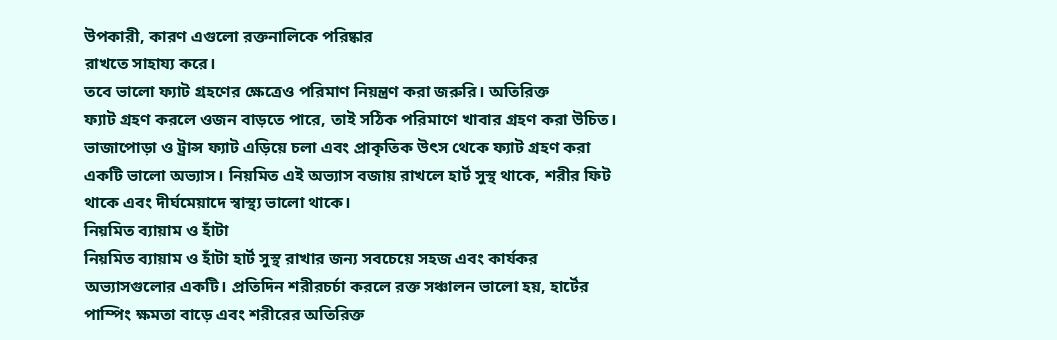উপকারী, কারণ এগুলো রক্তনালিকে পরিষ্কার
রাখতে সাহায্য করে।
তবে ভালো ফ্যাট গ্রহণের ক্ষেত্রেও পরিমাণ নিয়ন্ত্রণ করা জরুরি। অতিরিক্ত
ফ্যাট গ্রহণ করলে ওজন বাড়তে পারে, তাই সঠিক পরিমাণে খাবার গ্রহণ করা উচিত।
ভাজাপোড়া ও ট্রান্স ফ্যাট এড়িয়ে চলা এবং প্রাকৃতিক উৎস থেকে ফ্যাট গ্রহণ করা
একটি ভালো অভ্যাস। নিয়মিত এই অভ্যাস বজায় রাখলে হার্ট সুস্থ থাকে, শরীর ফিট
থাকে এবং দীর্ঘমেয়াদে স্বাস্থ্য ভালো থাকে।
নিয়মিত ব্যায়াম ও হাঁটা
নিয়মিত ব্যায়াম ও হাঁটা হার্ট সুস্থ রাখার জন্য সবচেয়ে সহজ এবং কার্যকর
অভ্যাসগুলোর একটি। প্রতিদিন শরীরচর্চা করলে রক্ত সঞ্চালন ভালো হয়, হার্টের
পাম্পিং ক্ষমতা বাড়ে এবং শরীরের অতিরিক্ত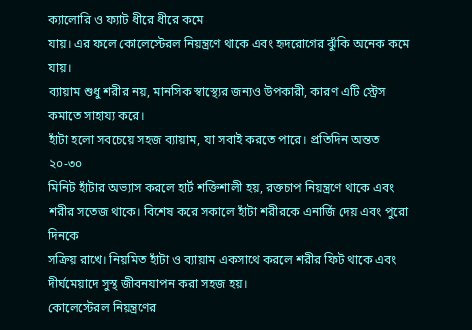ক্যালোরি ও ফ্যাট ধীরে ধীরে কমে
যায়। এর ফলে কোলেস্টেরল নিয়ন্ত্রণে থাকে এবং হৃদরোগের ঝুঁকি অনেক কমে যায়।
ব্যায়াম শুধু শরীর নয়, মানসিক স্বাস্থ্যের জন্যও উপকারী, কারণ এটি স্ট্রেস
কমাতে সাহায্য করে।
হাঁটা হলো সবচেয়ে সহজ ব্যায়াম, যা সবাই করতে পারে। প্রতিদিন অন্তত ২০-৩০
মিনিট হাঁটার অভ্যাস করলে হার্ট শক্তিশালী হয়, রক্তচাপ নিয়ন্ত্রণে থাকে এবং
শরীর সতেজ থাকে। বিশেষ করে সকালে হাঁটা শরীরকে এনার্জি দেয় এবং পুরো দিনকে
সক্রিয় রাখে। নিয়মিত হাঁটা ও ব্যায়াম একসাথে করলে শরীর ফিট থাকে এবং
দীর্ঘমেয়াদে সুস্থ জীবনযাপন করা সহজ হয়।
কোলেস্টেরল নিয়ন্ত্রণের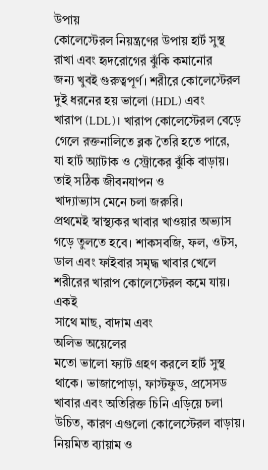উপায়
কোলেস্টেরল নিয়ন্ত্রণের উপায় হার্ট সুস্থ রাখা এবং হৃদরোগের ঝুঁকি কমানোর
জন্য খুবই গুরুত্বপূর্ণ। শরীরে কোলেস্টেরল দুই ধরনের হয় ভালো (HDL) এবং
খারাপ (LDL)। খারাপ কোলেস্টেরল বেড়ে গেলে রক্তনালিতে ব্লক তৈরি হতে পারে,
যা হার্ট অ্যাটাক ও স্ট্রোকের ঝুঁকি বাড়ায়। তাই সঠিক জীবনযাপন ও
খাদ্যাভ্যাস মেনে চলা জরুরি।
প্রথমেই স্বাস্থ্যকর খাবার খাওয়ার অভ্যাস গড়ে তুলতে হবে। শাকসবজি, ফল, ওটস,
ডাল এবং ফাইবার সমৃদ্ধ খাবার খেলে শরীরের খারাপ কোলেস্টেরল কমে যায়। একই
সাথে মাছ, বাদাম এবং
অলিভ অয়েলের
মতো ভালো ফ্যাট গ্রহণ করলে হার্ট সুস্থ থাকে। ভাজাপোড়া, ফাস্টফুড, প্রসেসড
খাবার এবং অতিরিক্ত চিনি এড়িয়ে চলা উচিত, কারণ এগুলো কোলেস্টেরল বাড়ায়।
নিয়মিত ব্যায়াম ও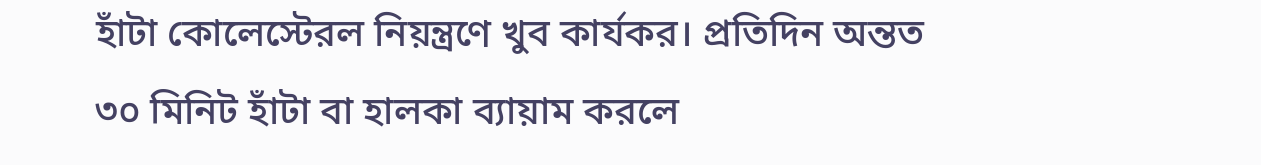হাঁটা কোলেস্টেরল নিয়ন্ত্রণে খুব কার্যকর। প্রতিদিন অন্তত
৩০ মিনিট হাঁটা বা হালকা ব্যায়াম করলে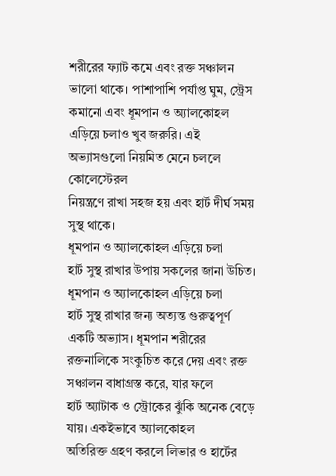শরীরের ফ্যাট কমে এবং রক্ত সঞ্চালন
ভালো থাকে। পাশাপাশি পর্যাপ্ত ঘুম, স্ট্রেস কমানো এবং ধূমপান ও অ্যালকোহল
এড়িয়ে চলাও খুব জরুরি। এই অভ্যাসগুলো নিয়মিত মেনে চললে কোলেস্টেরল
নিয়ন্ত্রণে রাখা সহজ হয় এবং হার্ট দীর্ঘ সময় সুস্থ থাকে।
ধূমপান ও অ্যালকোহল এড়িয়ে চলা
হার্ট সুস্থ রাখার উপায় সকলের জানা উচিত। ধূমপান ও অ্যালকোহল এড়িয়ে চলা
হার্ট সুস্থ রাখার জন্য অত্যন্ত গুরুত্বপূর্ণ একটি অভ্যাস। ধূমপান শরীরের
রক্তনালিকে সংকুচিত করে দেয় এবং রক্ত সঞ্চালন বাধাগ্রস্ত করে, যার ফলে
হার্ট অ্যাটাক ও স্ট্রোকের ঝুঁকি অনেক বেড়ে যায়। একইভাবে অ্যালকোহল
অতিরিক্ত গ্রহণ করলে লিভার ও হার্টের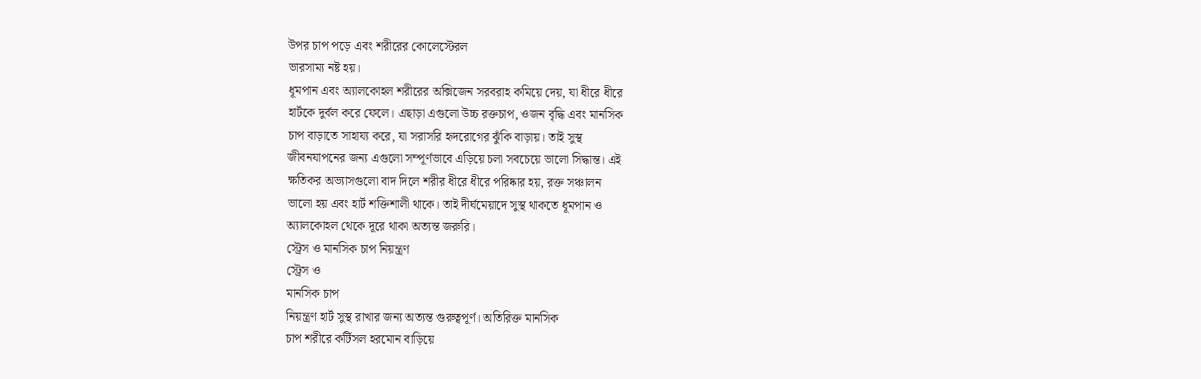উপর চাপ পড়ে এবং শরীরের কোলেস্টেরল
ভারসাম্য নষ্ট হয়।
ধূমপান এবং অ্যালকোহল শরীরের অক্সিজেন সরবরাহ কমিয়ে দেয়, যা ধীরে ধীরে
হার্টকে দুর্বল করে ফেলে। এছাড়া এগুলো উচ্চ রক্তচাপ, ওজন বৃদ্ধি এবং মানসিক
চাপ বাড়াতে সাহায্য করে, যা সরাসরি হৃদরোগের ঝুঁকি বাড়ায়। তাই সুস্থ
জীবনযাপনের জন্য এগুলো সম্পূর্ণভাবে এড়িয়ে চলা সবচেয়ে ভালো সিদ্ধান্ত। এই
ক্ষতিকর অভ্যাসগুলো বাদ দিলে শরীর ধীরে ধীরে পরিষ্কার হয়, রক্ত সঞ্চালন
ভালো হয় এবং হার্ট শক্তিশালী থাকে। তাই দীর্ঘমেয়াদে সুস্থ থাকতে ধূমপান ও
অ্যালকোহল থেকে দূরে থাকা অত্যন্ত জরুরি।
স্ট্রেস ও মানসিক চাপ নিয়ন্ত্রণ
স্ট্রেস ও
মানসিক চাপ
নিয়ন্ত্রণ হার্ট সুস্থ রাখার জন্য অত্যন্ত গুরুত্বপূর্ণ। অতিরিক্ত মানসিক
চাপ শরীরে কর্টিসল হরমোন বাড়িয়ে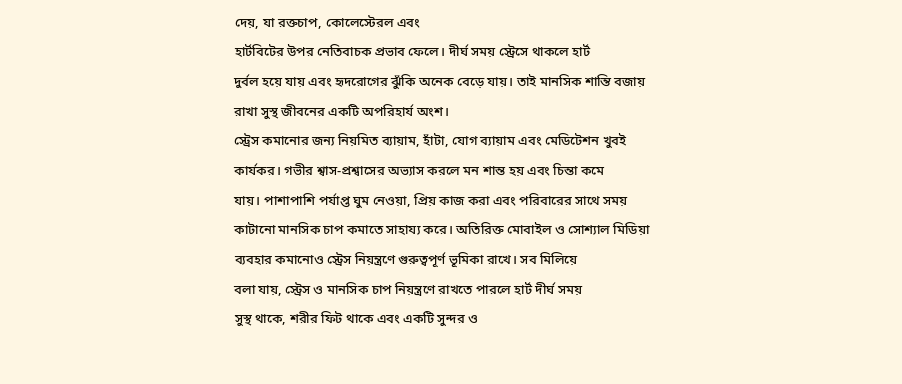দেয়, যা রক্তচাপ, কোলেস্টেরল এবং
হার্টবিটের উপর নেতিবাচক প্রভাব ফেলে। দীর্ঘ সময় স্ট্রেসে থাকলে হার্ট
দুর্বল হয়ে যায় এবং হৃদরোগের ঝুঁকি অনেক বেড়ে যায়। তাই মানসিক শান্তি বজায়
রাখা সুস্থ জীবনের একটি অপরিহার্য অংশ।
স্ট্রেস কমানোর জন্য নিয়মিত ব্যায়াম, হাঁটা, যোগ ব্যায়াম এবং মেডিটেশন খুবই
কার্যকর। গভীর শ্বাস-প্রশ্বাসের অভ্যাস করলে মন শান্ত হয় এবং চিন্তা কমে
যায়। পাশাপাশি পর্যাপ্ত ঘুম নেওয়া, প্রিয় কাজ করা এবং পরিবারের সাথে সময়
কাটানো মানসিক চাপ কমাতে সাহায্য করে। অতিরিক্ত মোবাইল ও সোশ্যাল মিডিয়া
ব্যবহার কমানোও স্ট্রেস নিয়ন্ত্রণে গুরুত্বপূর্ণ ভূমিকা রাখে। সব মিলিয়ে
বলা যায়, স্ট্রেস ও মানসিক চাপ নিয়ন্ত্রণে রাখতে পারলে হার্ট দীর্ঘ সময়
সুস্থ থাকে, শরীর ফিট থাকে এবং একটি সুন্দর ও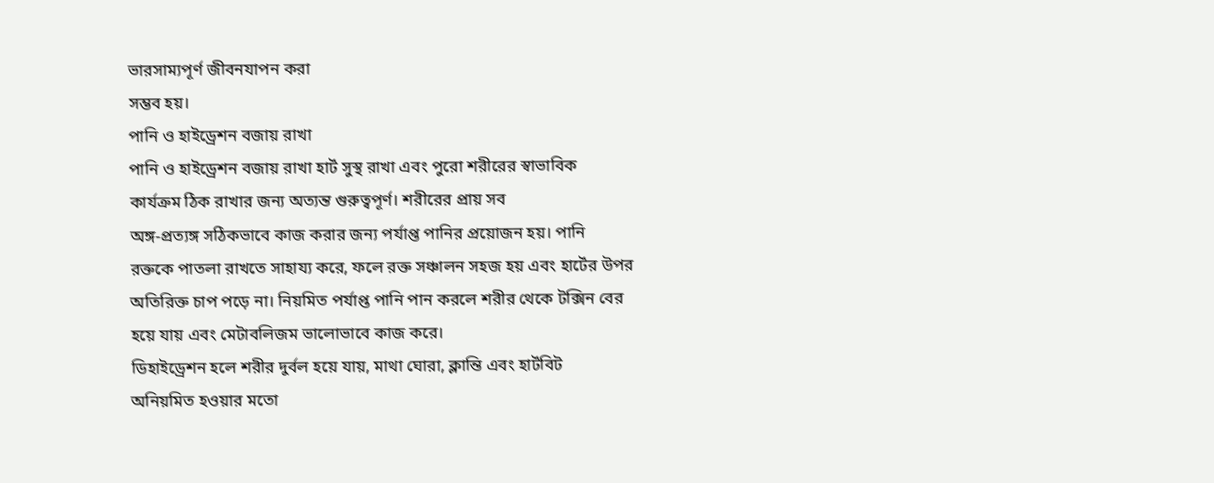ভারসাম্যপূর্ণ জীবনযাপন করা
সম্ভব হয়।
পানি ও হাইড্রেশন বজায় রাখা
পানি ও হাইড্রেশন বজায় রাখা হার্ট সুস্থ রাখা এবং পুরো শরীরের স্বাভাবিক
কার্যক্রম ঠিক রাখার জন্য অত্যন্ত গুরুত্বপূর্ণ। শরীরের প্রায় সব
অঙ্গ-প্রত্যঙ্গ সঠিকভাবে কাজ করার জন্য পর্যাপ্ত পানির প্রয়োজন হয়। পানি
রক্তকে পাতলা রাখতে সাহায্য করে, ফলে রক্ত সঞ্চালন সহজ হয় এবং হার্টের উপর
অতিরিক্ত চাপ পড়ে না। নিয়মিত পর্যাপ্ত পানি পান করলে শরীর থেকে টক্সিন বের
হয়ে যায় এবং মেটাবলিজম ভালোভাবে কাজ করে।
ডিহাইড্রেশন হলে শরীর দুর্বল হয়ে যায়, মাথা ঘোরা, ক্লান্তি এবং হার্টবিট
অনিয়মিত হওয়ার মতো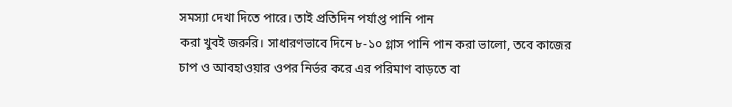সমস্যা দেখা দিতে পারে। তাই প্রতিদিন পর্যাপ্ত পানি পান
করা খুবই জরুরি। সাধারণভাবে দিনে ৮-১০ গ্লাস পানি পান করা ভালো, তবে কাজের
চাপ ও আবহাওয়ার ওপর নির্ভর করে এর পরিমাণ বাড়তে বা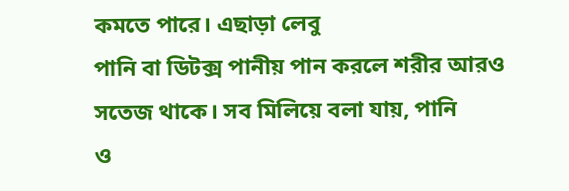কমতে পারে। এছাড়া লেবু
পানি বা ডিটক্স পানীয় পান করলে শরীর আরও সতেজ থাকে। সব মিলিয়ে বলা যায়, পানি
ও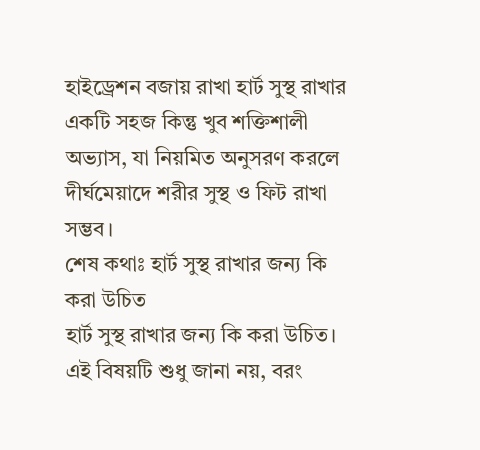হাইড্রেশন বজায় রাখা হার্ট সুস্থ রাখার একটি সহজ কিন্তু খুব শক্তিশালী
অভ্যাস, যা নিয়মিত অনুসরণ করলে দীর্ঘমেয়াদে শরীর সুস্থ ও ফিট রাখা সম্ভব।
শেষ কথাঃ হার্ট সুস্থ রাখার জন্য কি করা উচিত
হার্ট সুস্থ রাখার জন্য কি করা উচিত। এই বিষয়টি শুধু জানা নয়, বরং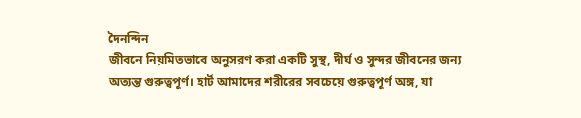দৈনন্দিন
জীবনে নিয়মিতভাবে অনুসরণ করা একটি সুস্থ, দীর্ঘ ও সুন্দর জীবনের জন্য
অত্যন্ত গুরুত্বপূর্ণ। হার্ট আমাদের শরীরের সবচেয়ে গুরুত্বপূর্ণ অঙ্গ, যা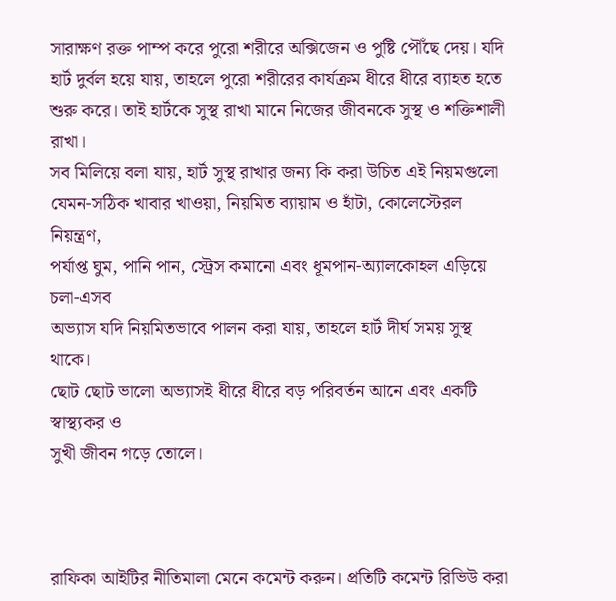সারাক্ষণ রক্ত পাম্প করে পুরো শরীরে অক্সিজেন ও পুষ্টি পৌঁছে দেয়। যদি
হার্ট দুর্বল হয়ে যায়, তাহলে পুরো শরীরের কার্যক্রম ধীরে ধীরে ব্যাহত হতে
শুরু করে। তাই হার্টকে সুস্থ রাখা মানে নিজের জীবনকে সুস্থ ও শক্তিশালী
রাখা।
সব মিলিয়ে বলা যায়, হার্ট সুস্থ রাখার জন্য কি করা উচিত এই নিয়মগুলো
যেমন-সঠিক খাবার খাওয়া, নিয়মিত ব্যায়াম ও হাঁটা, কোলেস্টেরল নিয়ন্ত্রণ,
পর্যাপ্ত ঘুম, পানি পান, স্ট্রেস কমানো এবং ধূমপান-অ্যালকোহল এড়িয়ে চলা-এসব
অভ্যাস যদি নিয়মিতভাবে পালন করা যায়, তাহলে হার্ট দীর্ঘ সময় সুস্থ থাকে।
ছোট ছোট ভালো অভ্যাসই ধীরে ধীরে বড় পরিবর্তন আনে এবং একটি স্বাস্থ্যকর ও
সুখী জীবন গড়ে তোলে।



রাফিকা আইটির নীতিমালা মেনে কমেন্ট করুন। প্রতিটি কমেন্ট রিভিউ করা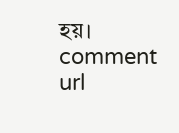হয়।
comment url